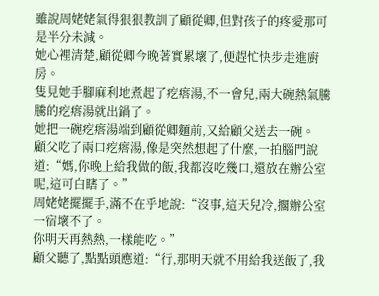雖說周姥姥氣得狠狠教訓了顧從卿,但對孩子的疼愛那可是半分未減。
她心裡清楚,顧從卿今晚著實累壞了,便趕忙快步走進廚房。
隻見她手腳麻利地煮起了疙瘩湯,不一會兒,兩大碗熱氣騰騰的疙瘩湯就出鍋了。
她把一碗疙瘩湯端到顧從卿麵前,又給顧父送去一碗。
顧父吃了兩口疙瘩湯,像是突然想起了什麼,一拍腦門說道:“媽,你晚上給我做的飯,我都沒吃幾口,還放在辦公室呢,這可白瞎了。”
周姥姥擺擺手,滿不在乎地說:“沒事,這天兒冷,擱辦公室一宿壞不了。
你明天再熱熱,一樣能吃。”
顧父聽了,點點頭應道:“行,那明天就不用給我送飯了,我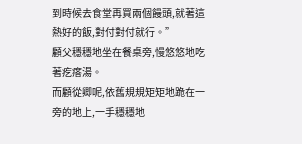到時候去食堂再買兩個饅頭,就著這熱好的飯,對付對付就行。”
顧父穩穩地坐在餐桌旁,慢悠悠地吃著疙瘩湯。
而顧從卿呢,依舊規規矩矩地跪在一旁的地上,一手穩穩地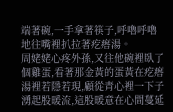端著碗,一手拿著筷子,呼嚕呼嚕地往嘴裡扒拉著疙瘩湯。
周姥姥心疼外孫,又往他碗裡臥了個雞蛋,看著那金黃的蛋黃在疙瘩湯裡若隱若現,顧從青心裡一下子湧起股暖流,這股暖意在心間蔓延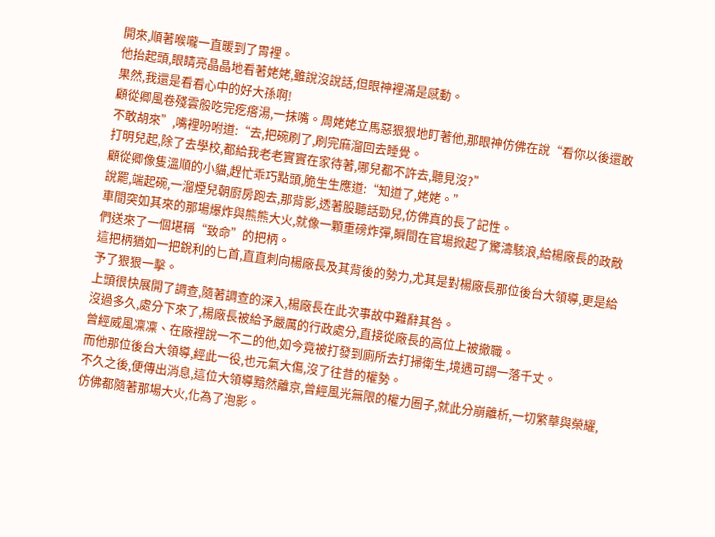開來,順著喉嚨一直暖到了胃裡。
他抬起頭,眼睛亮晶晶地看著姥姥,雖說沒說話,但眼神裡滿是感動。
果然,我還是看看心中的好大孫啊!
顧從卿風卷殘雲般吃完疙瘩湯,一抹嘴。周姥姥立馬惡狠狠地盯著他,那眼神仿佛在說“看你以後還敢不敢胡來”,嘴裡吩咐道:“去,把碗刷了,刷完麻溜回去睡覺。
打明兒起,除了去學校,都給我老老實實在家待著,哪兒都不許去,聽見沒?”
顧從卿像隻溫順的小貓,趕忙乖巧點頭,脆生生應道:“知道了,姥姥。”
說罷,端起碗,一溜煙兒朝廚房跑去,那背影,透著股聽話勁兒,仿佛真的長了記性。
車間突如其來的那場爆炸與熊熊大火,就像一顆重磅炸彈,瞬間在官場掀起了驚濤駭浪,給楊廠長的政敵們送來了一個堪稱“致命”的把柄。
這把柄猶如一把銳利的匕首,直直刺向楊廠長及其背後的勢力,尤其是對楊廠長那位後台大領導,更是給予了狠狠一擊。
上頭很快展開了調查,隨著調查的深入,楊廠長在此次事故中難辭其咎。
沒過多久,處分下來了,楊廠長被給予嚴厲的行政處分,直接從廠長的高位上被撤職。
曾經威風凜凜、在廠裡說一不二的他,如今竟被打發到廁所去打掃衛生,境遇可謂一落千丈。
而他那位後台大領導,經此一役,也元氣大傷,沒了往昔的權勢。
不久之後,便傳出消息,這位大領導黯然離京,曾經風光無限的權力圈子,就此分崩離析,一切繁華與榮耀,仿佛都隨著那場大火,化為了泡影。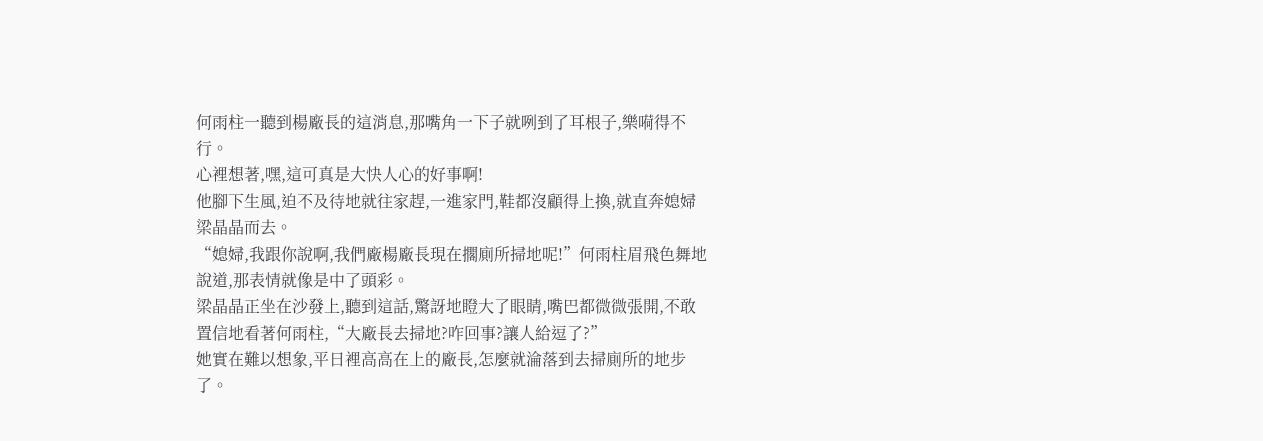何雨柱一聽到楊廠長的這消息,那嘴角一下子就咧到了耳根子,樂嗬得不行。
心裡想著,嘿,這可真是大快人心的好事啊!
他腳下生風,迫不及待地就往家趕,一進家門,鞋都沒顧得上換,就直奔媳婦梁晶晶而去。
“媳婦,我跟你說啊,我們廠楊廠長現在擱廁所掃地呢!”何雨柱眉飛色舞地說道,那表情就像是中了頭彩。
梁晶晶正坐在沙發上,聽到這話,驚訝地瞪大了眼睛,嘴巴都微微張開,不敢置信地看著何雨柱,“大廠長去掃地?咋回事?讓人給逗了?”
她實在難以想象,平日裡高高在上的廠長,怎麼就淪落到去掃廁所的地步了。